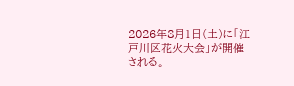2026年8月1日(土)に「江戸川区花火大会」が開催される。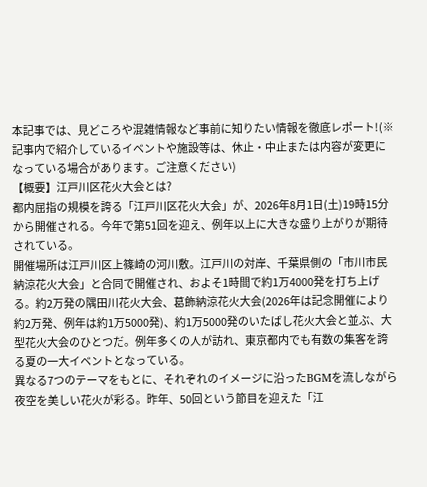本記事では、見どころや混雑情報など事前に知りたい情報を徹底レポート!(※記事内で紹介しているイベントや施設等は、休止・中止または内容が変更になっている場合があります。ご注意ください)
【概要】江戸川区花火大会とは?
都内屈指の規模を誇る「江戸川区花火大会」が、2026年8月1日(土)19時15分から開催される。今年で第51回を迎え、例年以上に大きな盛り上がりが期待されている。
開催場所は江戸川区上篠崎の河川敷。江戸川の対岸、千葉県側の「市川市民納涼花火大会」と合同で開催され、およそ1時間で約1万4000発を打ち上げる。約2万発の隅田川花火大会、葛飾納涼花火大会(2026年は記念開催により約2万発、例年は約1万5000発)、約1万5000発のいたばし花火大会と並ぶ、大型花火大会のひとつだ。例年多くの人が訪れ、東京都内でも有数の集客を誇る夏の一大イベントとなっている。
異なる7つのテーマをもとに、それぞれのイメージに沿ったBGMを流しながら夜空を美しい花火が彩る。昨年、50回という節目を迎えた「江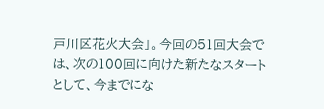戸川区花火大会」。今回の51回大会では、次の100回に向けた新たなスタートとして、今までにな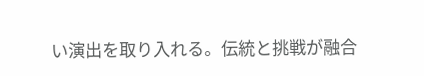い演出を取り入れる。伝統と挑戦が融合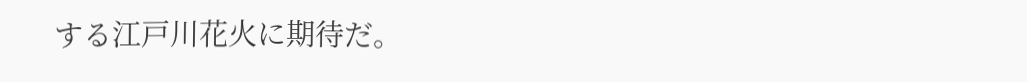する江戸川花火に期待だ。